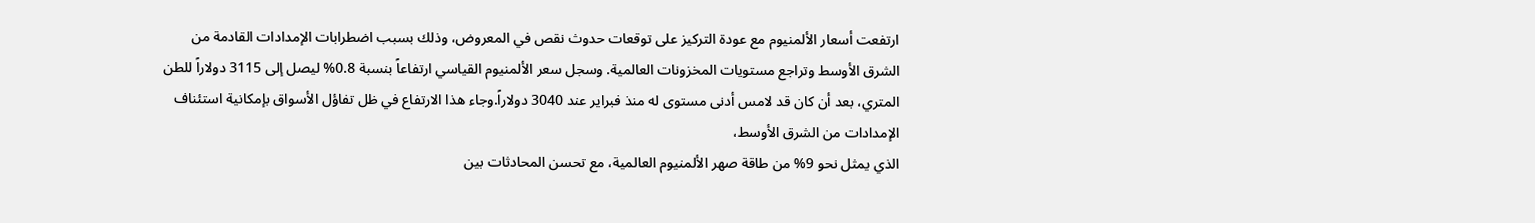ارتفعت أسعار الألمنيوم مع عودة التركيز على توقعات حدوث نقص في المعروض، وذلك بسبب اضطرابات الإمدادات القادمة من الشرق الأوسط وتراجع مستويات المخزونات العالمية. وسجل سعر الألمنيوم القياسي ارتفاعاً بنسبة 0.8% ليصل إلى 3115 دولاراً للطن المتري، بعد أن كان قد لامس أدنى مستوى له منذ فبراير عند 3040 دولاراً.وجاء هذا الارتفاع في ظل تفاؤل الأسواق بإمكانية استئناف الإمدادات من الشرق الأوسط،
الذي يمثل نحو 9% من طاقة صهر الألمنيوم العالمية، مع تحسن المحادثات بين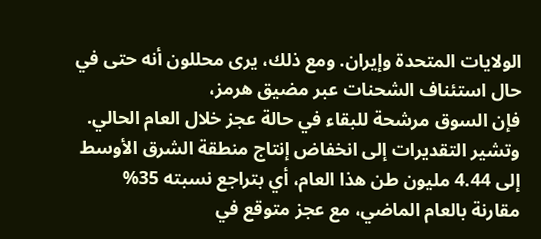الولايات المتحدة وإيران. ومع ذلك، يرى محللون أنه حتى في حال استئناف الشحنات عبر مضيق هرمز،
فإن السوق مرشحة للبقاء في حالة عجز خلال العام الحالي. وتشير التقديرات إلى انخفاض إنتاج منطقة الشرق الأوسط إلى 4.44 مليون طن هذا العام، أي بتراجع نسبته 35% مقارنة بالعام الماضي، مع عجز متوقع في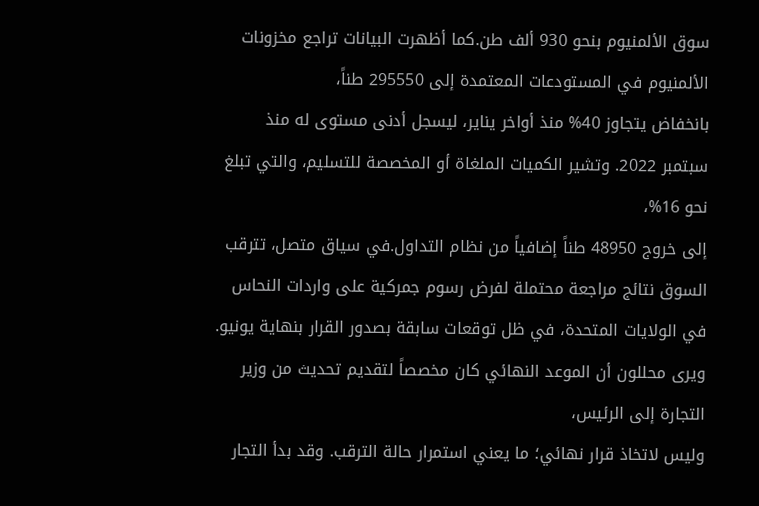سوق الألمنيوم بنحو 930 ألف طن.كما أظهرت البيانات تراجع مخزونات الألمنيوم في المستودعات المعتمدة إلى 295550 طناً،
بانخفاض يتجاوز 40% منذ أواخر يناير، ليسجل أدنى مستوى له منذ سبتمبر 2022. وتشير الكميات الملغاة أو المخصصة للتسليم، والتي تبلغ نحو 16%،
إلى خروج 48950 طناً إضافياً من نظام التداول.في سياق متصل، تترقب السوق نتائج مراجعة محتملة لفرض رسوم جمركية على واردات النحاس في الولايات المتحدة، في ظل توقعات سابقة بصدور القرار بنهاية يونيو. ويرى محللون أن الموعد النهائي كان مخصصاً لتقديم تحديث من وزير التجارة إلى الرئيس،
وليس لاتخاذ قرار نهائي؛ ما يعني استمرار حالة الترقب. وقد بدأ التجار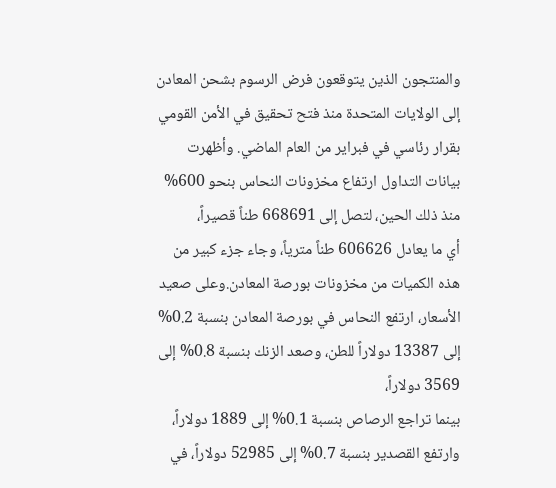والمنتجون الذين يتوقعون فرض الرسوم بشحن المعادن إلى الولايات المتحدة منذ فتح تحقيق في الأمن القومي بقرار رئاسي في فبراير من العام الماضي. وأظهرت بيانات التداول ارتفاع مخزونات النحاس بنحو 600% منذ ذلك الحين، لتصل إلى 668691 طناً قصيراً،
أي ما يعادل 606626 طناً مترياً، وجاء جزء كبير من هذه الكميات من مخزونات بورصة المعادن.وعلى صعيد الأسعار، ارتفع النحاس في بورصة المعادن بنسبة 0.2% إلى 13387 دولاراً للطن، وصعد الزنك بنسبة 0.8% إلى 3569 دولاراً،
بينما تراجع الرصاص بنسبة 0.1% إلى 1889 دولاراً، وارتفع القصدير بنسبة 0.7% إلى 52985 دولاراً، في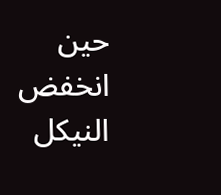حين انخفض النيكل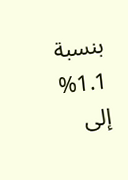بنسبة 1.1% إلى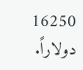16250 دولاراً.